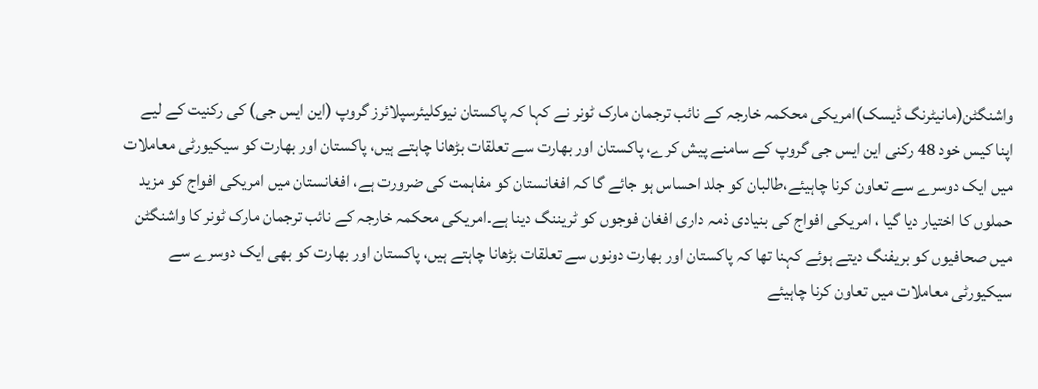واشنگٹن(مانیٹرنگ ڈیسک)امریکی محکمہ خارجہ کے نائب ترجمان مارک ٹونر نے کہا کہ پاکستان نیوکلیئرسپلائرز گروپ (این ایس جی) کی رکنیت کے لیے اپنا کیس خود 48 رکنی این ایس جی گروپ کے سامنے پیش کرے، پاکستان اور بھارت سے تعلقات بڑھانا چاہتے ہیں، پاکستان اور بھارت کو سیکیورٹی معاملات میں ایک دوسرے سے تعاون کرنا چاہیئے،طالبان کو جلد احساس ہو جائے گا کہ افغانستان کو مفاہمت کی ضرورت ہے، افغانستان میں امریکی افواج کو مزید حملوں کا اختیار دیا گیا ، امریکی افواج کی بنیادی ذمہ داری افغان فوجوں کو ٹریننگ دینا ہے۔امریکی محکمہ خارجہ کے نائب ترجمان مارک ٹونر کا واشنگٹن میں صحافیوں کو بریفنگ دیتے ہوئے کہنا تھا کہ پاکستان اور بھارت دونوں سے تعلقات بڑھانا چاہتے ہیں، پاکستان اور بھارت کو بھی ایک دوسرے سے سیکیورٹی معاملات میں تعاون کرنا چاہیئے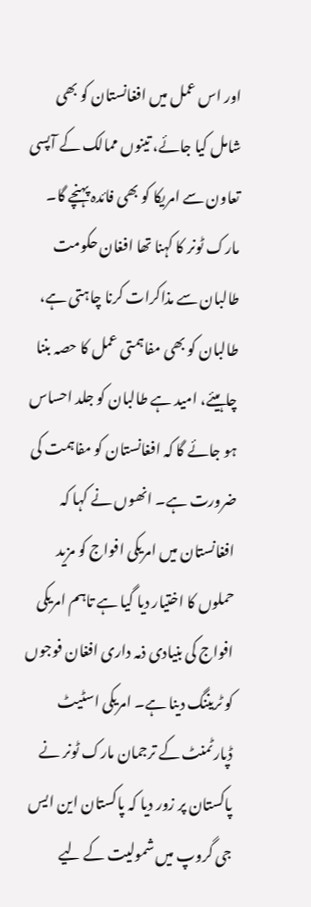اور اس عمل میں افغانستان کو بھی شامل کیا جائے، تینوں ممالک کے آپسی تعاون سے امریکا کو بھی فائدہ پہنچے گا۔ مارک ٹونر کا کہنا تھا افغان حکومت طالبان سے مذاکرات کرنا چاہتی ہے، طالبان کو بھی مفاہمتی عمل کا حصہ بننا چاہیئے، امید ہے طالبان کو جلد احساس ہو جائے گا کہ افغانستان کو مفاہمت کی ضرورت ہے۔ انھوں نے کہا کہ افغانستان میں امریکی افواج کو مزید حملوں کا اختیار دیا گیا ہے تاہم امریکی افواج کی بنیادی ذمہ داری افغان فوجوں کو ٹریننگ دینا ہے۔ امریکی اسٹیٹ ڈپارٹمنٹ کے ترجمان مارک ٹونر نے پاکستان پر زور دیا کہ پاکستان این ایس جی گروپ میں شمولیت کے لیے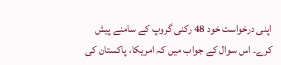اپنی درخواست خود 48 رکنی گروپ کے سامنے پیش کرے۔ اس سوال کے جواب میں کہ امریکا، پاکستان کی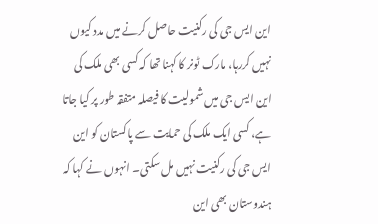این ایس جی کی رکنیت حاصل کرنے میں مدد کیوں نہیں کررہا، مارک ٹونر کا کہنا تھا کہ کسی بھی ملک کی این ایس جی میں شمولیت کا فیصلہ متفقہ طور پر کیا جاتا ہے، کسی ایک ملک کی حمایت سے پاکستان کو این ایس جی کی رکنیت نہیں مل سکتی۔ انہوں نے کہا کہ ہندوستان بھی این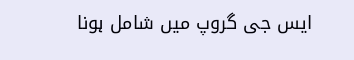ایس جی گروپ میں شامل ہونا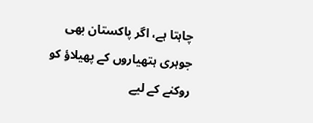چاہتا ہے، اگر پاکستان بھی جوہری ہتھیاروں کے پھیلاؤ کو روکنے کے لیے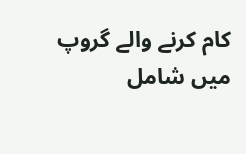کام کرنے والے گروپ میں شامل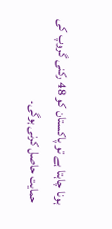ہونا چاہتا ہے تو پاکستان کو 48 رکنی گروپ کی حمایت حاصل کرنی ہوگی۔